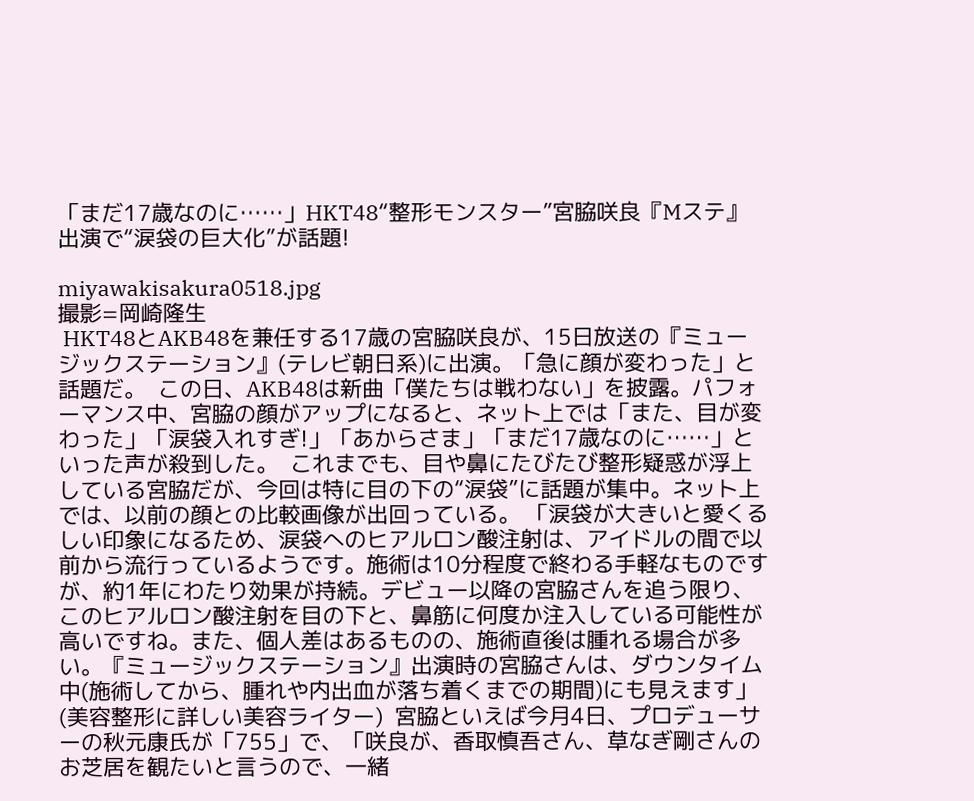「まだ17歳なのに……」HKT48“整形モンスター”宮脇咲良『Mステ』出演で“涙袋の巨大化”が話題!

miyawakisakura0518.jpg
撮影=岡崎隆生
 HKT48とAKB48を兼任する17歳の宮脇咲良が、15日放送の『ミュージックステーション』(テレビ朝日系)に出演。「急に顔が変わった」と話題だ。  この日、AKB48は新曲「僕たちは戦わない」を披露。パフォーマンス中、宮脇の顔がアップになると、ネット上では「また、目が変わった」「涙袋入れすぎ!」「あからさま」「まだ17歳なのに……」といった声が殺到した。  これまでも、目や鼻にたびたび整形疑惑が浮上している宮脇だが、今回は特に目の下の“涙袋”に話題が集中。ネット上では、以前の顔との比較画像が出回っている。 「涙袋が大きいと愛くるしい印象になるため、涙袋へのヒアルロン酸注射は、アイドルの間で以前から流行っているようです。施術は10分程度で終わる手軽なものですが、約1年にわたり効果が持続。デビュー以降の宮脇さんを追う限り、このヒアルロン酸注射を目の下と、鼻筋に何度か注入している可能性が高いですね。また、個人差はあるものの、施術直後は腫れる場合が多い。『ミュージックステーション』出演時の宮脇さんは、ダウンタイム中(施術してから、腫れや内出血が落ち着くまでの期間)にも見えます」(美容整形に詳しい美容ライター)  宮脇といえば今月4日、プロデューサーの秋元康氏が「755」で、「咲良が、香取慎吾さん、草なぎ剛さんのお芝居を観たいと言うので、一緒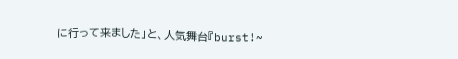に行って来ました」と、人気舞台『burst!~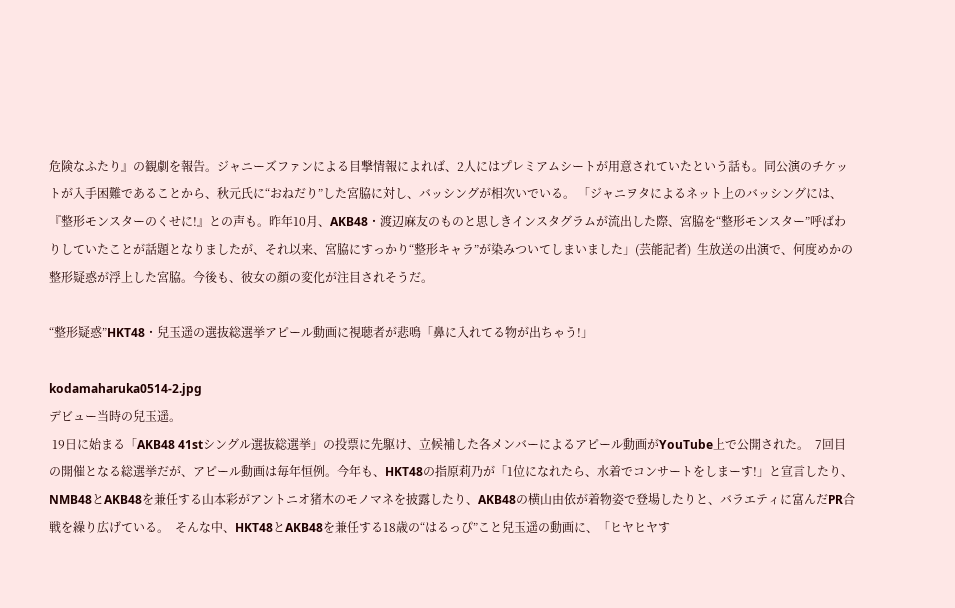危険なふたり』の観劇を報告。ジャニーズファンによる目撃情報によれば、2人にはプレミアムシートが用意されていたという話も。同公演のチケットが入手困難であることから、秋元氏に“おねだり”した宮脇に対し、バッシングが相次いでいる。 「ジャニヲタによるネット上のバッシングには、『整形モンスターのくせに!』との声も。昨年10月、AKB48・渡辺麻友のものと思しきインスタグラムが流出した際、宮脇を“整形モンスター”呼ばわりしていたことが話題となりましたが、それ以来、宮脇にすっかり“整形キャラ”が染みついてしまいました」(芸能記者)  生放送の出演で、何度めかの整形疑惑が浮上した宮脇。今後も、彼女の顔の変化が注目されそうだ。

“整形疑惑”HKT48・兒玉遥の選抜総選挙アピール動画に視聴者が悲鳴「鼻に入れてる物が出ちゃう!」

kodamaharuka0514-2.jpg
デビュー当時の兒玉遥。
 19日に始まる「AKB48 41stシングル選抜総選挙」の投票に先駆け、立候補した各メンバーによるアピール動画がYouTube上で公開された。  7回目の開催となる総選挙だが、アピール動画は毎年恒例。今年も、HKT48の指原莉乃が「1位になれたら、水着でコンサートをしまーす!」と宣言したり、NMB48とAKB48を兼任する山本彩がアントニオ猪木のモノマネを披露したり、AKB48の横山由依が着物姿で登場したりと、バラエティに富んだPR合戦を繰り広げている。  そんな中、HKT48とAKB48を兼任する18歳の“はるっぴ”こと兒玉遥の動画に、「ヒヤヒヤす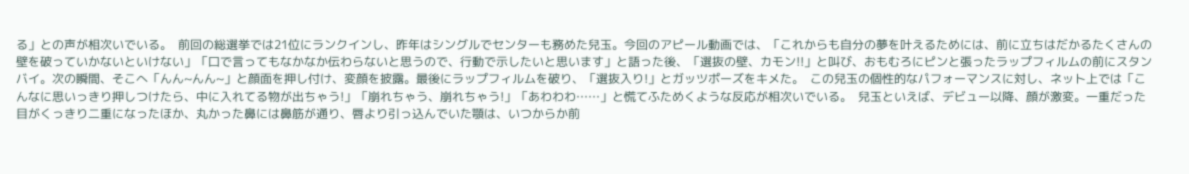る」との声が相次いでいる。  前回の総選挙では21位にランクインし、昨年はシングルでセンターも務めた兒玉。今回のアピール動画では、「これからも自分の夢を叶えるためには、前に立ちはだかるたくさんの壁を破っていかないといけない」「口で言ってもなかなか伝わらないと思うので、行動で示したいと思います」と語った後、「選抜の壁、カモン!!」と叫び、おもむろにピンと張ったラップフィルムの前にスタンバイ。次の瞬間、そこへ「んん~んん~」と顔面を押し付け、変顔を披露。最後にラップフィルムを破り、「選抜入り!」とガッツポーズをキメた。  この兒玉の個性的なパフォーマンスに対し、ネット上では「こんなに思いっきり押しつけたら、中に入れてる物が出ちゃう!」「崩れちゃう、崩れちゃう!」「あわわわ……」と慌てふためくような反応が相次いでいる。  兒玉といえば、デビュー以降、顔が激変。一重だった目がくっきり二重になったほか、丸かった鼻には鼻筋が通り、唇より引っ込んでいた顎は、いつからか前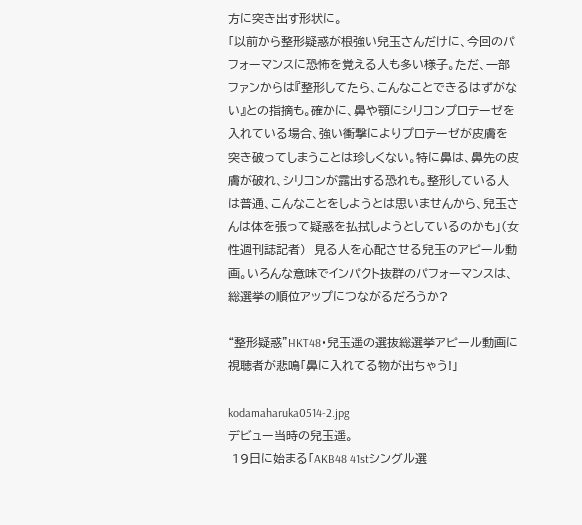方に突き出す形状に。
「以前から整形疑惑が根強い兒玉さんだけに、今回のパフォーマンスに恐怖を覚える人も多い様子。ただ、一部ファンからは『整形してたら、こんなことできるはずがない』との指摘も。確かに、鼻や顎にシリコンプロテーゼを入れている場合、強い衝撃によりプロテーゼが皮膚を突き破ってしまうことは珍しくない。特に鼻は、鼻先の皮膚が破れ、シリコンが露出する恐れも。整形している人は普通、こんなことをしようとは思いませんから、兒玉さんは体を張って疑惑を払拭しようとしているのかも」(女性週刊誌記者)  見る人を心配させる兒玉のアピール動画。いろんな意味でインパクト抜群のパフォーマンスは、総選挙の順位アップにつながるだろうか?

“整形疑惑”HKT48・兒玉遥の選抜総選挙アピール動画に視聴者が悲鳴「鼻に入れてる物が出ちゃう!」

kodamaharuka0514-2.jpg
デビュー当時の兒玉遥。
 19日に始まる「AKB48 41stシングル選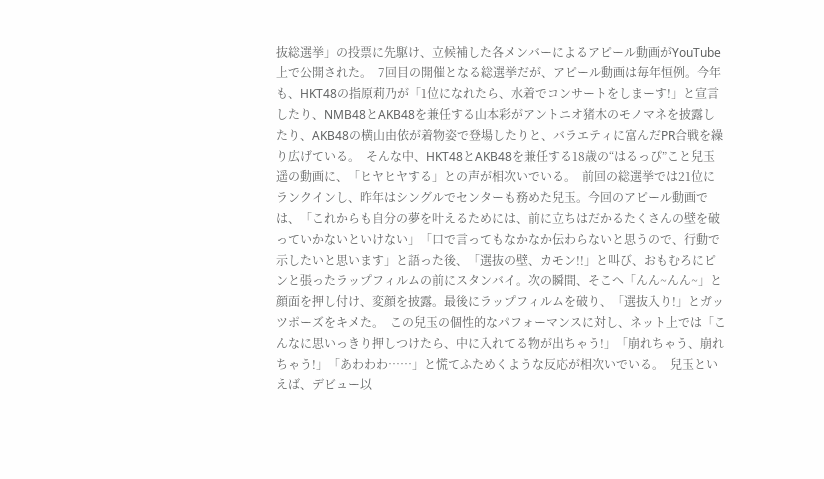抜総選挙」の投票に先駆け、立候補した各メンバーによるアピール動画がYouTube上で公開された。  7回目の開催となる総選挙だが、アピール動画は毎年恒例。今年も、HKT48の指原莉乃が「1位になれたら、水着でコンサートをしまーす!」と宣言したり、NMB48とAKB48を兼任する山本彩がアントニオ猪木のモノマネを披露したり、AKB48の横山由依が着物姿で登場したりと、バラエティに富んだPR合戦を繰り広げている。  そんな中、HKT48とAKB48を兼任する18歳の“はるっぴ”こと兒玉遥の動画に、「ヒヤヒヤする」との声が相次いでいる。  前回の総選挙では21位にランクインし、昨年はシングルでセンターも務めた兒玉。今回のアピール動画では、「これからも自分の夢を叶えるためには、前に立ちはだかるたくさんの壁を破っていかないといけない」「口で言ってもなかなか伝わらないと思うので、行動で示したいと思います」と語った後、「選抜の壁、カモン!!」と叫び、おもむろにピンと張ったラップフィルムの前にスタンバイ。次の瞬間、そこへ「んん~んん~」と顔面を押し付け、変顔を披露。最後にラップフィルムを破り、「選抜入り!」とガッツポーズをキメた。  この兒玉の個性的なパフォーマンスに対し、ネット上では「こんなに思いっきり押しつけたら、中に入れてる物が出ちゃう!」「崩れちゃう、崩れちゃう!」「あわわわ……」と慌てふためくような反応が相次いでいる。  兒玉といえば、デビュー以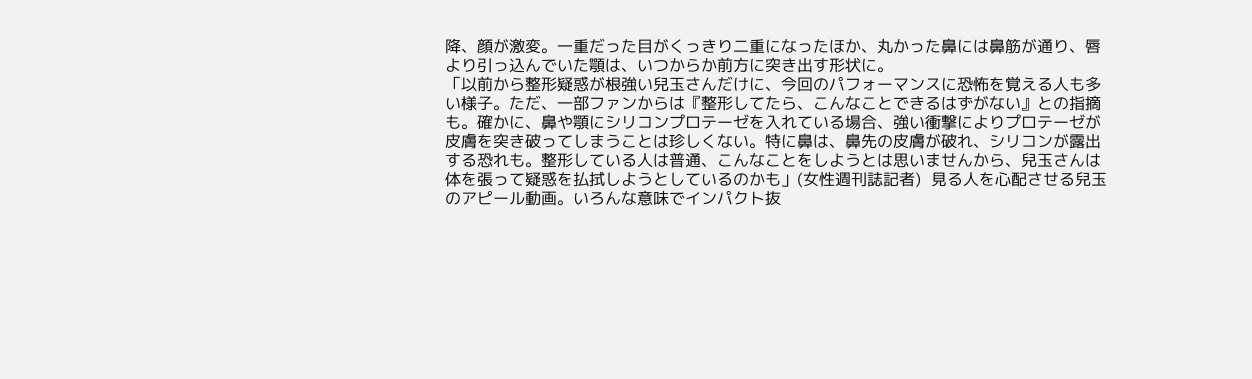降、顔が激変。一重だった目がくっきり二重になったほか、丸かった鼻には鼻筋が通り、唇より引っ込んでいた顎は、いつからか前方に突き出す形状に。
「以前から整形疑惑が根強い兒玉さんだけに、今回のパフォーマンスに恐怖を覚える人も多い様子。ただ、一部ファンからは『整形してたら、こんなことできるはずがない』との指摘も。確かに、鼻や顎にシリコンプロテーゼを入れている場合、強い衝撃によりプロテーゼが皮膚を突き破ってしまうことは珍しくない。特に鼻は、鼻先の皮膚が破れ、シリコンが露出する恐れも。整形している人は普通、こんなことをしようとは思いませんから、兒玉さんは体を張って疑惑を払拭しようとしているのかも」(女性週刊誌記者)  見る人を心配させる兒玉のアピール動画。いろんな意味でインパクト抜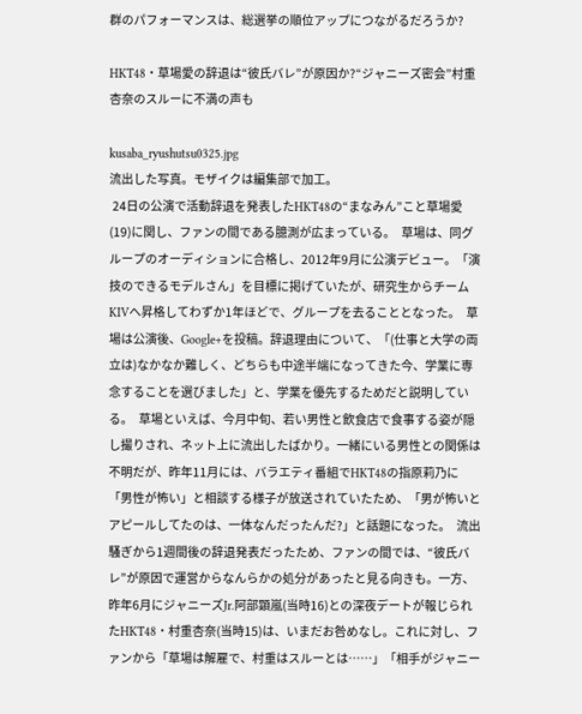群のパフォーマンスは、総選挙の順位アップにつながるだろうか?

HKT48・草場愛の辞退は“彼氏バレ”が原因か?“ジャニーズ密会”村重杏奈のスルーに不満の声も

kusaba_ryushutsu0325.jpg
流出した写真。モザイクは編集部で加工。
 24日の公演で活動辞退を発表したHKT48の“まなみん”こと草場愛(19)に関し、ファンの間である臆測が広まっている。  草場は、同グループのオーディションに合格し、2012年9月に公演デビュー。「演技のできるモデルさん」を目標に掲げていたが、研究生からチームKIVへ昇格してわずか1年ほどで、グループを去ることとなった。  草場は公演後、Google+を投稿。辞退理由について、「(仕事と大学の両立は)なかなか難しく、どちらも中途半端になってきた今、学業に専念することを選びました」と、学業を優先するためだと説明している。  草場といえば、今月中旬、若い男性と飲食店で食事する姿が隠し撮りされ、ネット上に流出したばかり。一緒にいる男性との関係は不明だが、昨年11月には、バラエティ番組でHKT48の指原莉乃に「男性が怖い」と相談する様子が放送されていたため、「男が怖いとアピールしてたのは、一体なんだったんだ?」と話題になった。  流出騒ぎから1週間後の辞退発表だったため、ファンの間では、“彼氏バレ”が原因で運営からなんらかの処分があったと見る向きも。一方、昨年6月にジャニーズJr.阿部顕嵐(当時16)との深夜デートが報じられたHKT48・村重杏奈(当時15)は、いまだお咎めなし。これに対し、ファンから「草場は解雇で、村重はスルーとは……」「相手がジャニー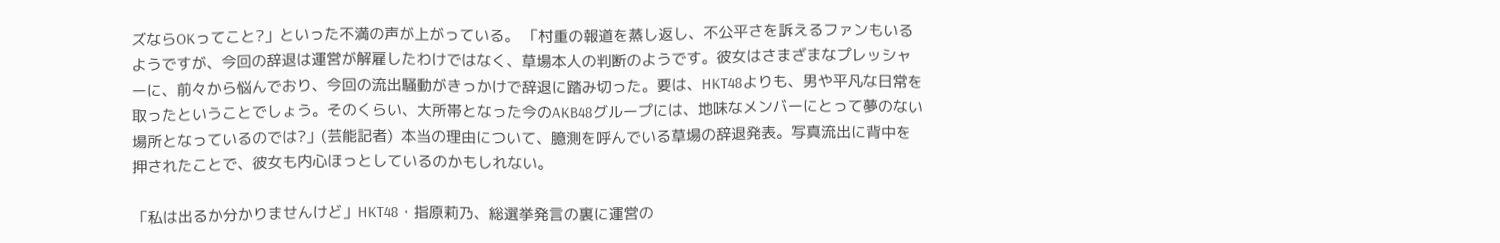ズならOKってこと?」といった不満の声が上がっている。 「村重の報道を蒸し返し、不公平さを訴えるファンもいるようですが、今回の辞退は運営が解雇したわけではなく、草場本人の判断のようです。彼女はさまざまなプレッシャーに、前々から悩んでおり、今回の流出騒動がきっかけで辞退に踏み切った。要は、HKT48よりも、男や平凡な日常を取ったということでしょう。そのくらい、大所帯となった今のAKB48グループには、地味なメンバーにとって夢のない場所となっているのでは?」(芸能記者)  本当の理由について、臆測を呼んでいる草場の辞退発表。写真流出に背中を押されたことで、彼女も内心ほっとしているのかもしれない。

「私は出るか分かりませんけど」HKT48・指原莉乃、総選挙発言の裏に運営の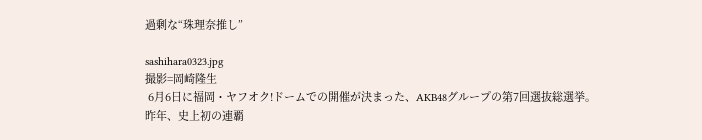過剰な“珠理奈推し”

sashihara0323.jpg
撮影=岡崎隆生
 6月6日に福岡・ヤフオク!ドームでの開催が決まった、AKB48グループの第7回選抜総選挙。昨年、史上初の連覇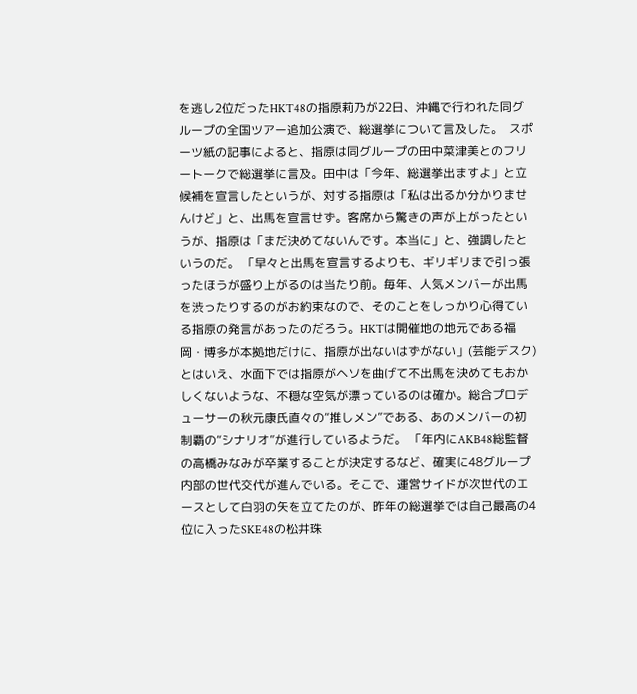を逃し2位だったHKT48の指原莉乃が22日、沖縄で行われた同グループの全国ツアー追加公演で、総選挙について言及した。  スポーツ紙の記事によると、指原は同グループの田中菜津美とのフリートークで総選挙に言及。田中は「今年、総選挙出ますよ」と立候補を宣言したというが、対する指原は「私は出るか分かりませんけど」と、出馬を宣言せず。客席から驚きの声が上がったというが、指原は「まだ決めてないんです。本当に」と、強調したというのだ。 「早々と出馬を宣言するよりも、ギリギリまで引っ張ったほうが盛り上がるのは当たり前。毎年、人気メンバーが出馬を渋ったりするのがお約束なので、そのことをしっかり心得ている指原の発言があったのだろう。HKTは開催地の地元である福岡・博多が本拠地だけに、指原が出ないはずがない」(芸能デスク)  とはいえ、水面下では指原がヘソを曲げて不出馬を決めてもおかしくないような、不穏な空気が漂っているのは確か。総合プロデューサーの秋元康氏直々の“推しメン”である、あのメンバーの初制覇の“シナリオ”が進行しているようだ。 「年内にAKB48総監督の高橋みなみが卒業することが決定するなど、確実に48グループ内部の世代交代が進んでいる。そこで、運営サイドが次世代のエースとして白羽の矢を立てたのが、昨年の総選挙では自己最高の4位に入ったSKE48の松井珠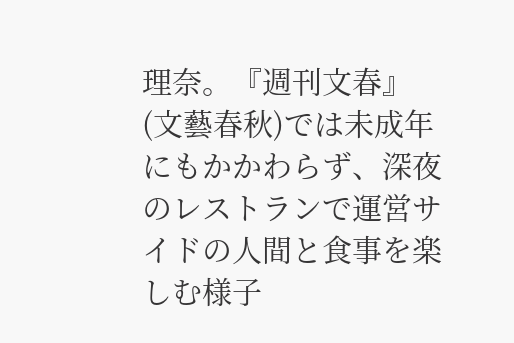理奈。『週刊文春』(文藝春秋)では未成年にもかかわらず、深夜のレストランで運営サイドの人間と食事を楽しむ様子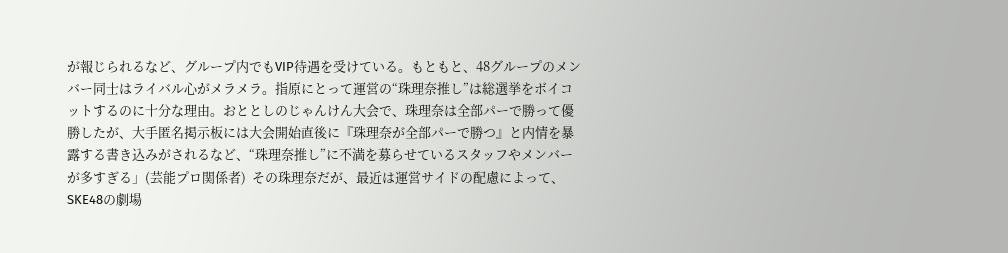が報じられるなど、グループ内でもVIP待遇を受けている。もともと、48グループのメンバー同士はライバル心がメラメラ。指原にとって運営の“珠理奈推し”は総選挙をボイコットするのに十分な理由。おととしのじゃんけん大会で、珠理奈は全部パーで勝って優勝したが、大手匿名掲示板には大会開始直後に『珠理奈が全部パーで勝つ』と内情を暴露する書き込みがされるなど、“珠理奈推し”に不満を募らせているスタッフやメンバーが多すぎる」(芸能プロ関係者)  その珠理奈だが、最近は運営サイドの配慮によって、SKE48の劇場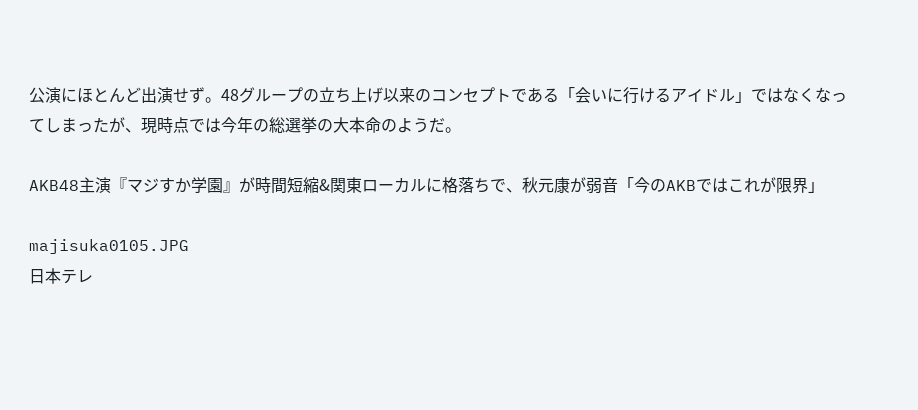公演にほとんど出演せず。48グループの立ち上げ以来のコンセプトである「会いに行けるアイドル」ではなくなってしまったが、現時点では今年の総選挙の大本命のようだ。

AKB48主演『マジすか学園』が時間短縮&関東ローカルに格落ちで、秋元康が弱音「今のAKBではこれが限界」

majisuka0105.JPG
日本テレ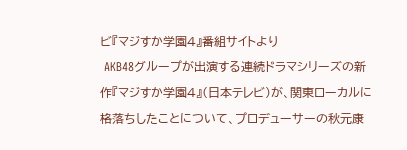ビ『マジすか学園4』番組サイトより
 AKB48グループが出演する連続ドラマシリーズの新作『マジすか学園4』(日本テレビ)が、関東ローカルに格落ちしたことについて、プロデューサーの秋元康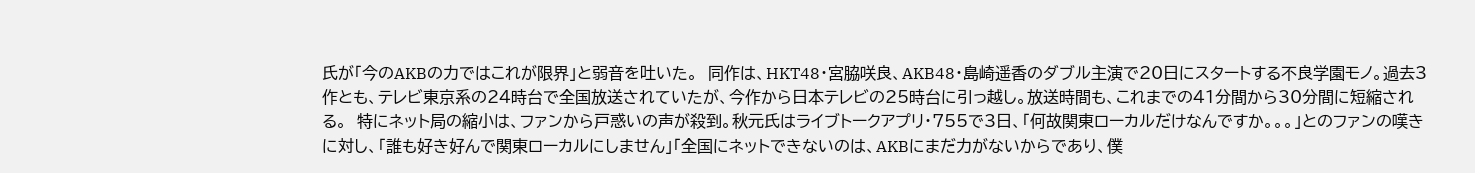氏が「今のAKBの力ではこれが限界」と弱音を吐いた。  同作は、HKT48・宮脇咲良、AKB48・島崎遥香のダブル主演で20日にスタートする不良学園モノ。過去3作とも、テレビ東京系の24時台で全国放送されていたが、今作から日本テレビの25時台に引っ越し。放送時間も、これまでの41分間から30分間に短縮される。  特にネット局の縮小は、ファンから戸惑いの声が殺到。秋元氏はライブトークアプリ・755で3日、「何故関東ローカルだけなんですか。。。」とのファンの嘆きに対し、「誰も好き好んで関東ローカルにしません」「全国にネットできないのは、AKBにまだ力がないからであり、僕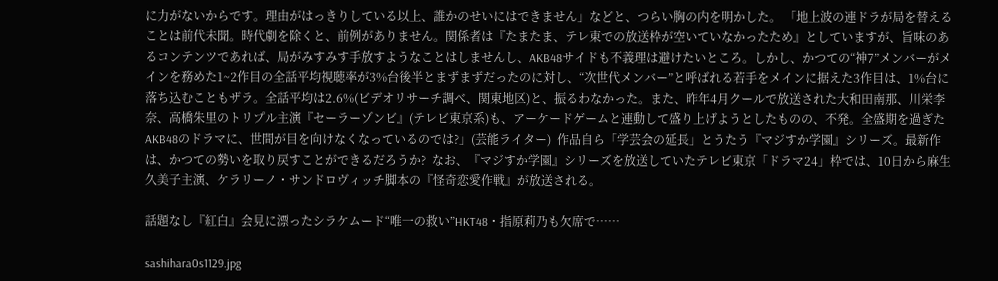に力がないからです。理由がはっきりしている以上、誰かのせいにはできません」などと、つらい胸の内を明かした。 「地上波の連ドラが局を替えることは前代未聞。時代劇を除くと、前例がありません。関係者は『たまたま、テレ東での放送枠が空いていなかったため』としていますが、旨味のあるコンテンツであれば、局がみすみす手放すようなことはしませんし、AKB48サイドも不義理は避けたいところ。しかし、かつての“神7”メンバーがメインを務めた1~2作目の全話平均視聴率が3%台後半とまずまずだったのに対し、“次世代メンバー”と呼ばれる若手をメインに据えた3作目は、1%台に落ち込むこともザラ。全話平均は2.6%(ビデオリサーチ調べ、関東地区)と、振るわなかった。また、昨年4月クールで放送された大和田南那、川栄李奈、高橋朱里のトリプル主演『セーラーゾンビ』(テレビ東京系)も、アーケードゲームと連動して盛り上げようとしたものの、不発。全盛期を過ぎたAKB48のドラマに、世間が目を向けなくなっているのでは?」(芸能ライター)  作品自ら「学芸会の延長」とうたう『マジすか学園』シリーズ。最新作は、かつての勢いを取り戻すことができるだろうか?  なお、『マジすか学園』シリーズを放送していたテレビ東京「ドラマ24」枠では、10日から麻生久美子主演、ケラリーノ・サンドロヴィッチ脚本の『怪奇恋愛作戦』が放送される。

話題なし『紅白』会見に漂ったシラケムード“唯一の救い”HKT48・指原莉乃も欠席で……

sashihara0s1129.jpg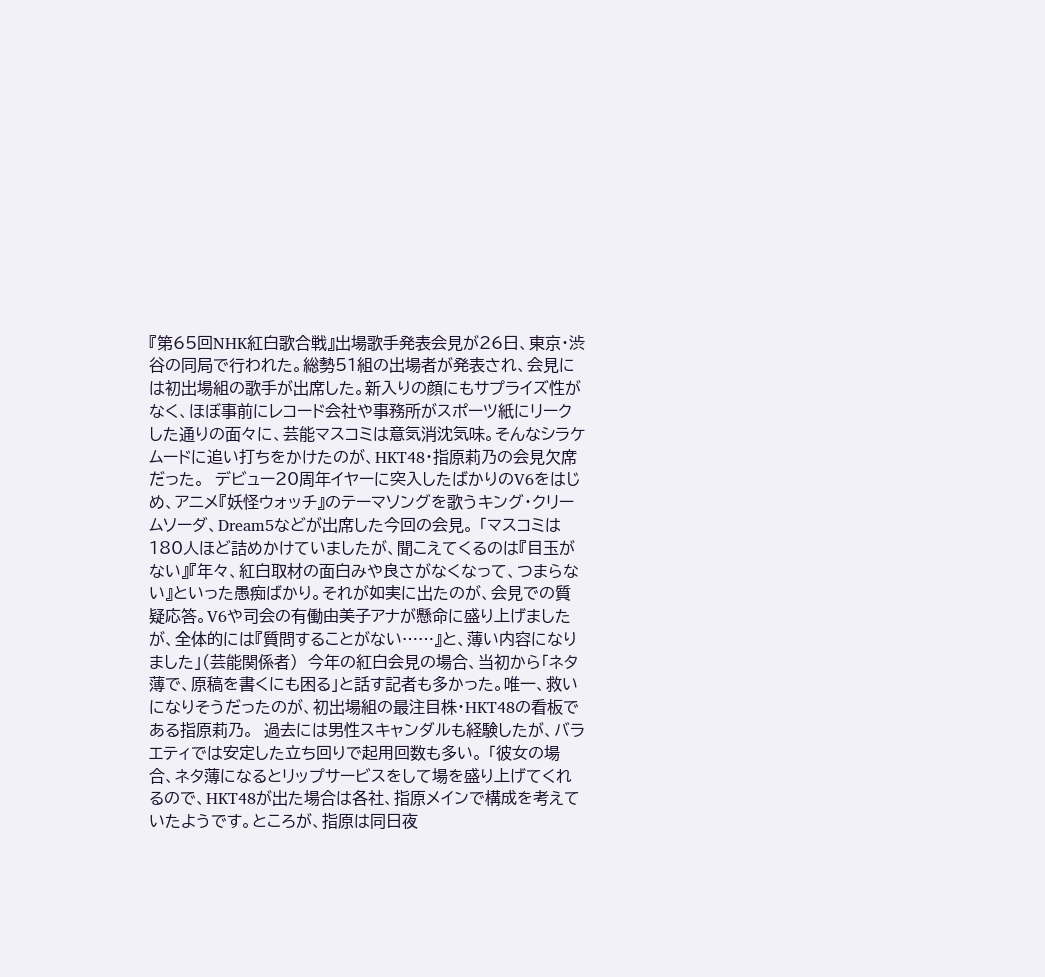『第65回NHK紅白歌合戦』出場歌手発表会見が26日、東京・渋谷の同局で行われた。総勢51組の出場者が発表され、会見には初出場組の歌手が出席した。新入りの顔にもサプライズ性がなく、ほぼ事前にレコード会社や事務所がスポーツ紙にリークした通りの面々に、芸能マスコミは意気消沈気味。そんなシラケムードに追い打ちをかけたのが、HKT48・指原莉乃の会見欠席だった。  デビュー20周年イヤーに突入したばかりのV6をはじめ、アニメ『妖怪ウォッチ』のテーマソングを歌うキング・クリームソーダ、Dream5などが出席した今回の会見。 「マスコミは180人ほど詰めかけていましたが、聞こえてくるのは『目玉がない』『年々、紅白取材の面白みや良さがなくなって、つまらない』といった愚痴ばかり。それが如実に出たのが、会見での質疑応答。V6や司会の有働由美子アナが懸命に盛り上げましたが、全体的には『質問することがない……』と、薄い内容になりました」(芸能関係者)  今年の紅白会見の場合、当初から「ネタ薄で、原稿を書くにも困る」と話す記者も多かった。唯一、救いになりそうだったのが、初出場組の最注目株・HKT48の看板である指原莉乃。  過去には男性スキャンダルも経験したが、バラエティでは安定した立ち回りで起用回数も多い。 「彼女の場合、ネタ薄になるとリップサービスをして場を盛り上げてくれるので、HKT48が出た場合は各社、指原メインで構成を考えていたようです。ところが、指原は同日夜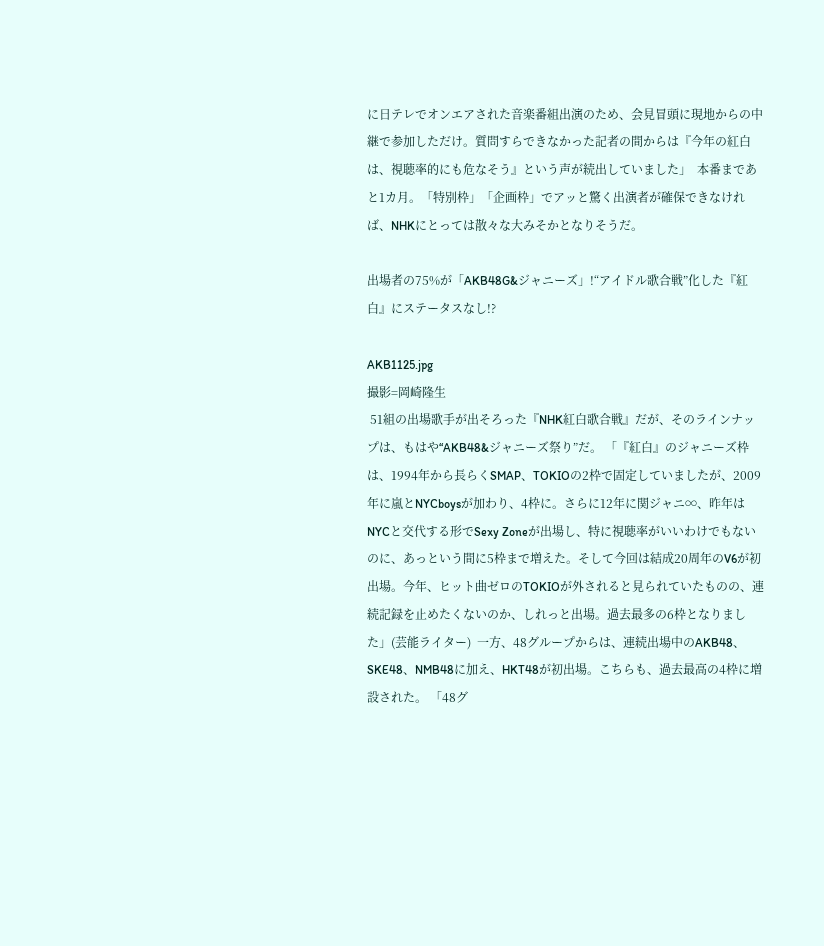に日テレでオンエアされた音楽番組出演のため、会見冒頭に現地からの中継で参加しただけ。質問すらできなかった記者の間からは『今年の紅白は、視聴率的にも危なそう』という声が続出していました」  本番まであと1カ月。「特別枠」「企画枠」でアッと驚く出演者が確保できなければ、NHKにとっては散々な大みそかとなりそうだ。

出場者の75%が「AKB48G&ジャニーズ」!“アイドル歌合戦”化した『紅白』にステータスなし!?

AKB1125.jpg
撮影=岡崎隆生
 51組の出場歌手が出そろった『NHK紅白歌合戦』だが、そのラインナップは、もはや“AKB48&ジャニーズ祭り”だ。 「『紅白』のジャニーズ枠は、1994年から長らくSMAP、TOKIOの2枠で固定していましたが、2009年に嵐とNYCboysが加わり、4枠に。さらに12年に関ジャニ∞、昨年はNYCと交代する形でSexy Zoneが出場し、特に視聴率がいいわけでもないのに、あっという間に5枠まで増えた。そして今回は結成20周年のV6が初出場。今年、ヒット曲ゼロのTOKIOが外されると見られていたものの、連続記録を止めたくないのか、しれっと出場。過去最多の6枠となりました」(芸能ライター)  一方、48グループからは、連続出場中のAKB48、SKE48、NMB48に加え、HKT48が初出場。こちらも、過去最高の4枠に増設された。 「48グ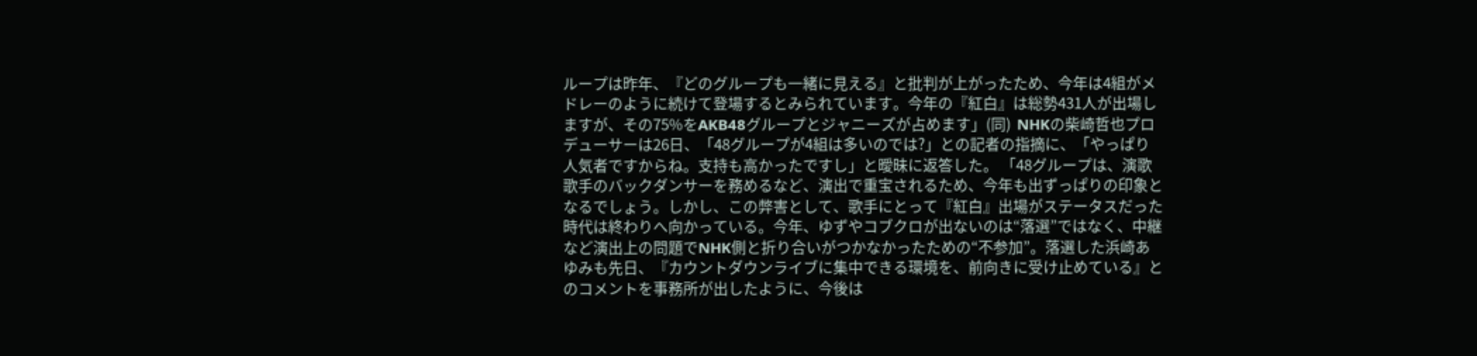ループは昨年、『どのグループも一緒に見える』と批判が上がったため、今年は4組がメドレーのように続けて登場するとみられています。今年の『紅白』は総勢431人が出場しますが、その75%をAKB48グループとジャニーズが占めます」(同)  NHKの柴崎哲也プロデューサーは26日、「48グループが4組は多いのでは?」との記者の指摘に、「やっぱり人気者ですからね。支持も高かったですし」と曖昧に返答した。 「48グループは、演歌歌手のバックダンサーを務めるなど、演出で重宝されるため、今年も出ずっぱりの印象となるでしょう。しかし、この弊害として、歌手にとって『紅白』出場がステータスだった時代は終わりへ向かっている。今年、ゆずやコブクロが出ないのは“落選”ではなく、中継など演出上の問題でNHK側と折り合いがつかなかったための“不参加”。落選した浜崎あゆみも先日、『カウントダウンライブに集中できる環境を、前向きに受け止めている』とのコメントを事務所が出したように、今後は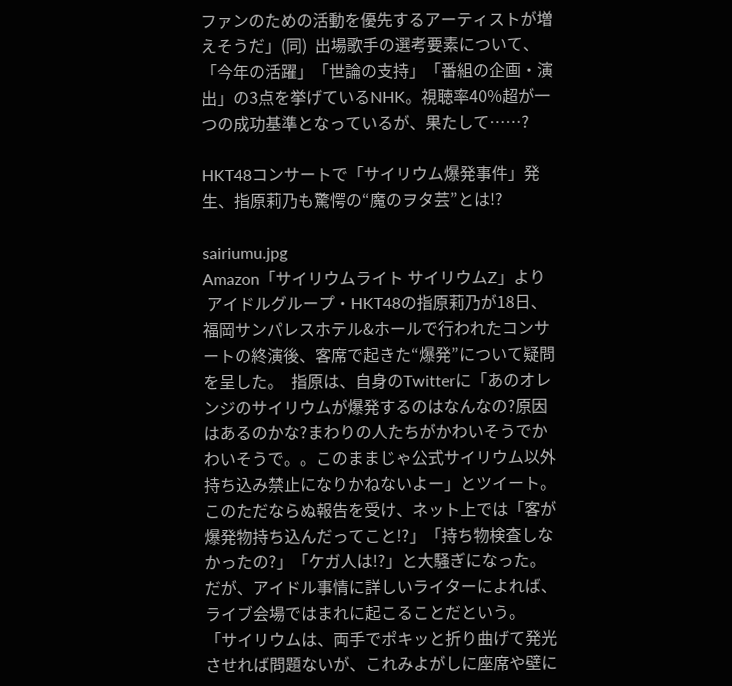ファンのための活動を優先するアーティストが増えそうだ」(同)  出場歌手の選考要素について、「今年の活躍」「世論の支持」「番組の企画・演出」の3点を挙げているNHK。視聴率40%超が一つの成功基準となっているが、果たして……?

HKT48コンサートで「サイリウム爆発事件」発生、指原莉乃も驚愕の“魔のヲタ芸”とは!?

sairiumu.jpg
Amazon「サイリウムライト サイリウムZ」より
 アイドルグループ・HKT48の指原莉乃が18日、福岡サンパレスホテル&ホールで行われたコンサートの終演後、客席で起きた“爆発”について疑問を呈した。  指原は、自身のTwitterに「あのオレンジのサイリウムが爆発するのはなんなの?原因はあるのかな?まわりの人たちがかわいそうでかわいそうで。。このままじゃ公式サイリウム以外持ち込み禁止になりかねないよー」とツイート。このただならぬ報告を受け、ネット上では「客が爆発物持ち込んだってこと!?」「持ち物検査しなかったの?」「ケガ人は!?」と大騒ぎになった。  だが、アイドル事情に詳しいライターによれば、ライブ会場ではまれに起こることだという。 「サイリウムは、両手でポキッと折り曲げて発光させれば問題ないが、これみよがしに座席や壁に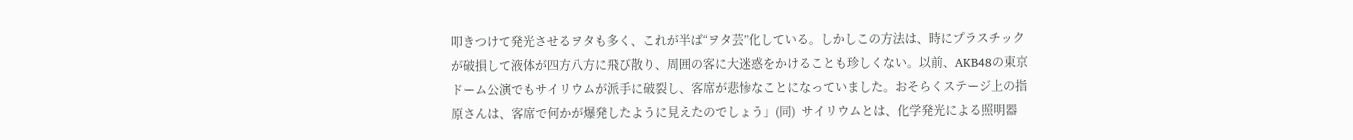叩きつけて発光させるヲタも多く、これが半ば“ヲタ芸”化している。しかしこの方法は、時にプラスチックが破損して液体が四方八方に飛び散り、周囲の客に大迷惑をかけることも珍しくない。以前、AKB48の東京ドーム公演でもサイリウムが派手に破裂し、客席が悲惨なことになっていました。おそらくステージ上の指原さんは、客席で何かが爆発したように見えたのでしょう」(同)  サイリウムとは、化学発光による照明器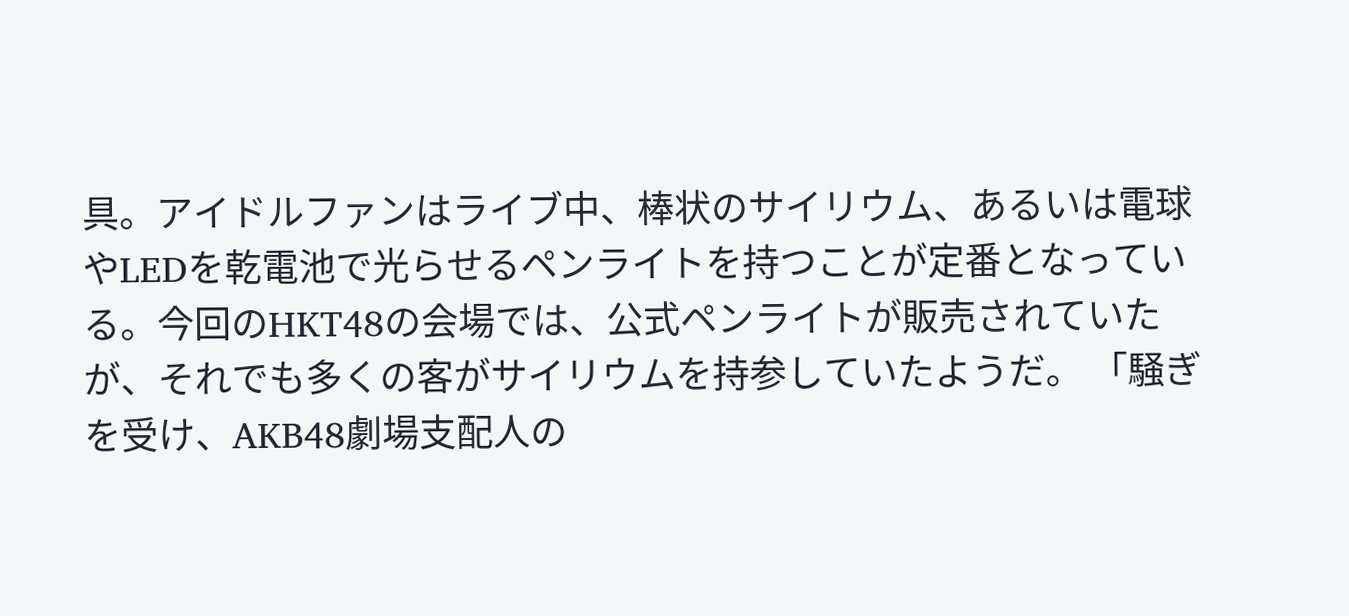具。アイドルファンはライブ中、棒状のサイリウム、あるいは電球やLEDを乾電池で光らせるペンライトを持つことが定番となっている。今回のHKT48の会場では、公式ペンライトが販売されていたが、それでも多くの客がサイリウムを持参していたようだ。 「騒ぎを受け、AKB48劇場支配人の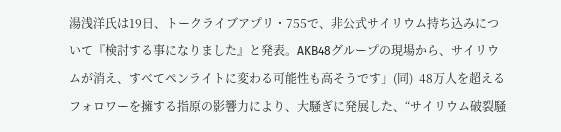湯浅洋氏は19日、トークライブアプリ・755で、非公式サイリウム持ち込みについて『検討する事になりました』と発表。AKB48グループの現場から、サイリウムが消え、すべてペンライトに変わる可能性も高そうです」(同)  48万人を超えるフォロワーを擁する指原の影響力により、大騒ぎに発展した、“サイリウム破裂騒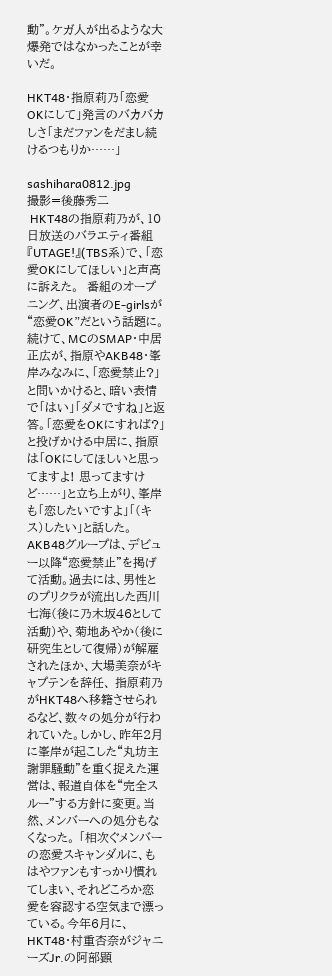動”。ケガ人が出るような大爆発ではなかったことが幸いだ。

HKT48・指原莉乃「恋愛OKにして」発言のバカバカしさ「まだファンをだまし続けるつもりか……」

sashihara0812.jpg
撮影=後藤秀二
 HKT48の指原莉乃が、10日放送のバラエティ番組『UTAGE!』(TBS系)で、「恋愛OKにしてほしい」と声高に訴えた。  番組のオープニング、出演者のE-girlsが“恋愛OK”だという話題に。続けて、MCのSMAP・中居正広が、指原やAKB48・峯岸みなみに、「恋愛禁止?」と問いかけると、暗い表情で「はい」「ダメですね」と返答。「恋愛をOKにすれば?」と投げかける中居に、指原は「OKにしてほしいと思ってますよ! 思ってますけど……」と立ち上がり、峯岸も「恋したいですよ」「(キス)したい」と話した。  AKB48グループは、デビュー以降“恋愛禁止”を掲げて活動。過去には、男性とのプリクラが流出した西川七海(後に乃木坂46として活動)や、菊地あやか(後に研究生として復帰)が解雇されたほか、大場美奈がキャプテンを辞任、 指原莉乃がHKT48へ移籍させられるなど、数々の処分が行われていた。しかし、昨年2月に峯岸が起こした“丸坊主謝罪騒動”を重く捉えた運営は、報道自体を“完全スルー”する方針に変更。当然、メンバーへの処分もなくなった。 「相次ぐメンバーの恋愛スキャンダルに、もはやファンもすっかり慣れてしまい、それどころか恋愛を容認する空気まで漂っている。今年6月に、HKT48・村重杏奈がジャニーズJr.の阿部顕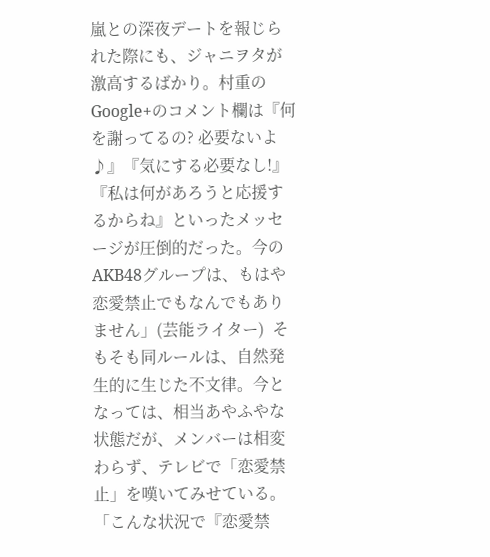嵐との深夜デートを報じられた際にも、ジャニヲタが激高するばかり。村重のGoogle+のコメント欄は『何を謝ってるの? 必要ないよ♪』『気にする必要なし!』『私は何があろうと応援するからね』といったメッセージが圧倒的だった。今のAKB48グループは、もはや恋愛禁止でもなんでもありません」(芸能ライター)  そもそも同ルールは、自然発生的に生じた不文律。今となっては、相当あやふやな状態だが、メンバーは相変わらず、テレビで「恋愛禁止」を嘆いてみせている。 「こんな状況で『恋愛禁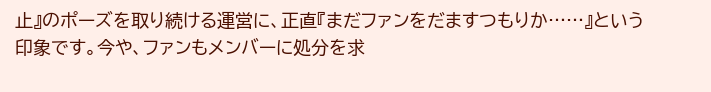止』のポーズを取り続ける運営に、正直『まだファンをだますつもりか……』という印象です。今や、ファンもメンバーに処分を求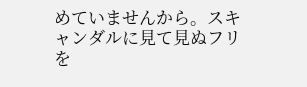めていませんから。スキャンダルに見て見ぬフリを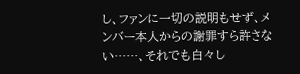し、ファンに一切の説明もせず、メンバー本人からの謝罪すら許さない……、それでも白々し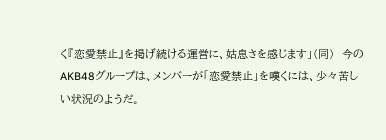く『恋愛禁止』を掲げ続ける運営に、姑息さを感じます」(同)  今のAKB48グループは、メンバーが「恋愛禁止」を嘆くには、少々苦しい状況のようだ。